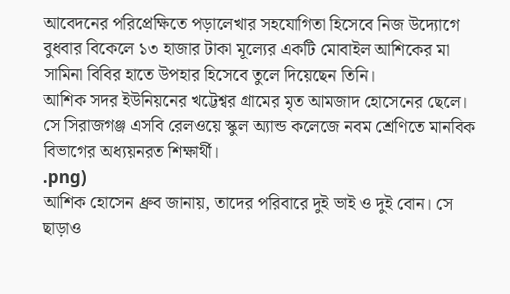আবেদনের পরিপ্রেক্ষিতে পড়ালেখার সহযোগিতা হিসেবে নিজ উদ্যোগে বুধবার বিকেলে ১৩ হাজার টাকা মূল্যের একটি মোবাইল আশিকের মা সামিনা বিবির হাতে উপহার হিসেবে তুলে দিয়েছেন তিনি।
আশিক সদর ইউনিয়নের খট্টেশ্বর গ্রামের মৃত আমজাদ হোসেনের ছেলে। সে সিরাজগঞ্জ এসবি রেলওয়ে স্কুল অ্যান্ড কলেজে নবম শ্রেণিতে মানবিক বিভাগের অধ্যয়নরত শিক্ষার্থী।
.png)
আশিক হোসেন ধ্রুব জানায়, তাদের পরিবারে দুই ভাই ও দুই বোন। সে ছাড়াও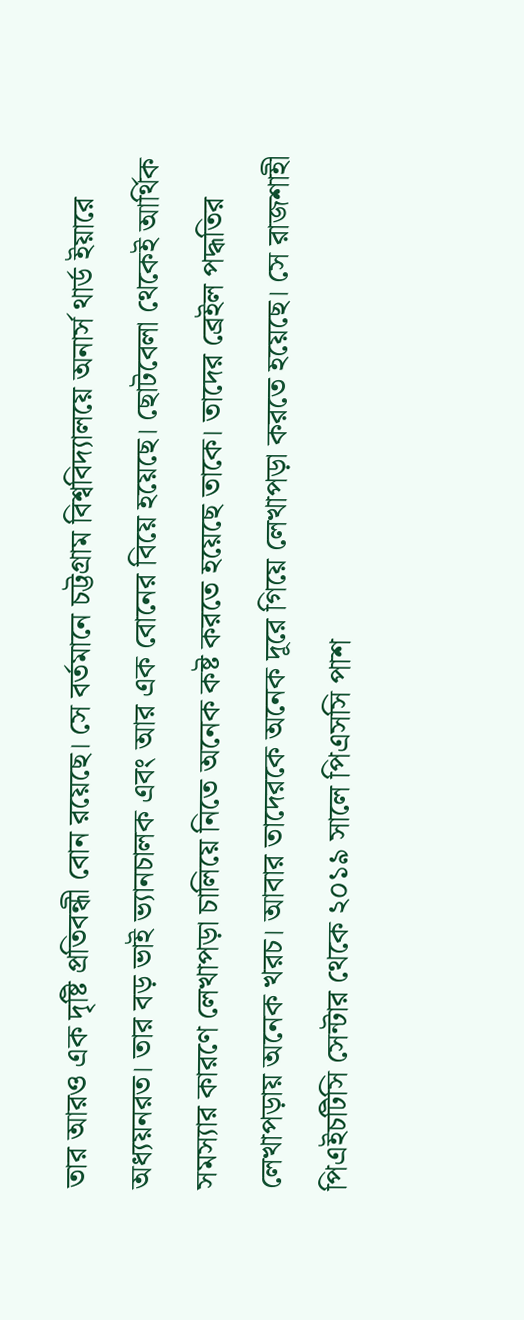তার আরও এক দৃষ্টি প্রতিবন্ধী বোন রয়েছে। সে বর্তমানে চট্টগ্রাম বিশ্ববিদ্যালয়ে অনার্স থার্ড ইয়ারে অধ্যয়নরত। তার বড় ভাই ভ্যানচালক এবং আর এক বোনের বিয়ে হয়েছে। ছোটবেলা থেকেই আর্থিক সমস্যার কারণে লেখাপড়া চালিয়ে নিতে অনেক কষ্ট করতে হয়েছে তাকে। তাদের ব্রেইল পদ্ধতির লেখাপড়ায় অনেক খরচ। আবার তাদেরকে অনেক দূরে গিয়ে লেখাপড়া করতে হয়েছে। সে রাজশাহী পিএইচটিসি সেন্টার থেকে ২০১৯ সালে পিএসসি পাশ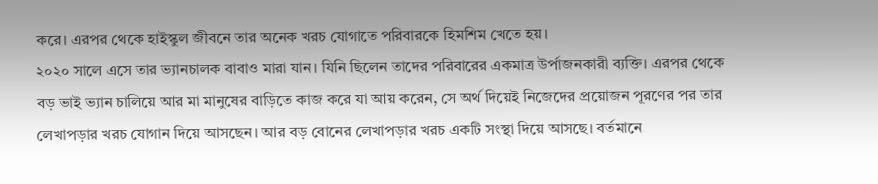করে। এরপর থেকে হাইস্কুল জীবনে তার অনেক খরচ যোগাতে পরিবারকে হিমশিম খেতে হয়।
২০২০ সালে এসে তার ভ্যানচালক বাবাও মারা যান। যিনি ছিলেন তাদের পরিবারের একমাত্র উর্পাজনকারী ব্যক্তি। এরপর থেকে বড় ভাই ভ্যান চালিয়ে আর মা মানুষের বাড়িতে কাজ করে যা আয় করেন, সে অর্থ দিয়েই নিজেদের প্রয়োজন পূরণের পর তার লেখাপড়ার খরচ যোগান দিয়ে আসছেন। আর বড় বোনের লেখাপড়ার খরচ একটি সংস্থা দিয়ে আসছে। বর্তমানে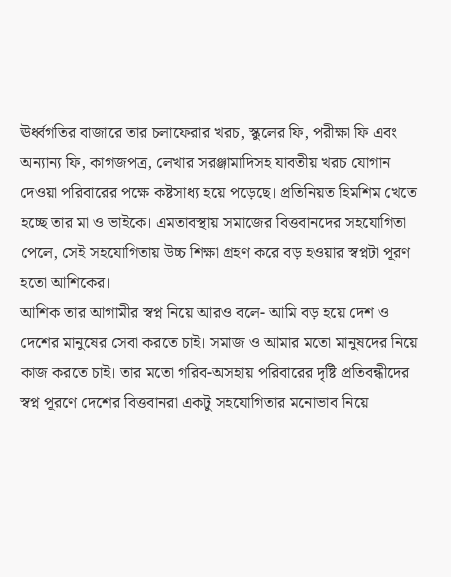ঊর্ধ্বগতির বাজারে তার চলাফেরার খরচ, স্কুলের ফি, পরীক্ষা ফি এবং অন্যান্য ফি, কাগজপত্র, লেখার সরঞ্জামাদিসহ যাবতীয় খরচ যোগান দেওয়া পরিবারের পক্ষে কষ্টসাধ্য হয়ে পড়েছে। প্রতিনিয়ত হিমশিম খেতে হচ্ছে তার মা ও ভাইকে। এমতাবস্থায় সমাজের বিত্তবানদের সহযোগিতা পেলে, সেই সহযোগিতায় উচ্চ শিক্ষা গ্রহণ করে বড় হওয়ার স্বপ্নটা পূরণ হতো আশিকের।
আশিক তার আগামীর স্বপ্ন নিয়ে আরও বলে- আমি বড় হয়ে দেশ ও দেশের মানুষের সেবা করতে চাই। সমাজ ও আমার মতো মানুষদের নিয়ে কাজ করতে চাই। তার মতো গরিব-অসহায় পরিবারের দৃষ্টি প্রতিবন্ধীদের স্বপ্ন পূরণে দেশের বিত্তবানরা একটু সহযোগিতার মনোভাব নিয়ে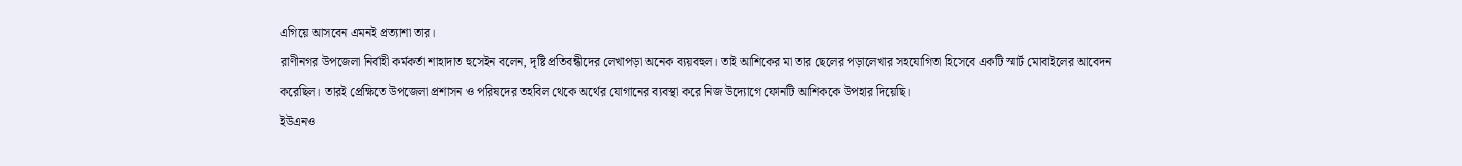এগিয়ে আসবেন এমনই প্রত্যাশা তার।
রাণীনগর উপজেলা নির্বাহী কর্মকর্তা শাহাদাত হুসেইন বলেন, দৃষ্টি প্রতিবন্ধীদের লেখাপড়া অনেক ব্যয়বহুল। তাই আশিকের মা তার ছেলের পড়ালেখার সহযোগিতা হিসেবে একটি স্মার্ট মোবাইলের আবেদন করেছিল। তারই প্রেক্ষিতে উপজেলা প্রশাসন ও পরিষদের তহবিল থেকে অর্থের যোগানের ব্যবস্থা করে নিজ উদ্যোগে ফোনটি আশিককে উপহার দিয়েছি।
ইউএনও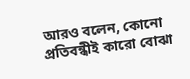আরও বলেন, কোনো প্রতিবন্ধীই কারো বোঝা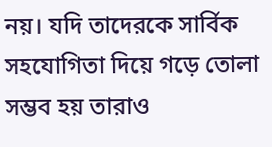নয়। যদি তাদেরকে সার্বিক সহযোগিতা দিয়ে গড়ে তোলা সম্ভব হয় তারাও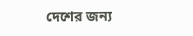দেশের জন্য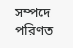সম্পদে পরিণত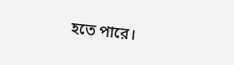হতে পারে।